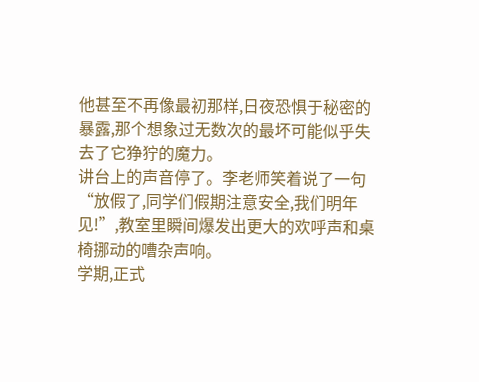他甚至不再像最初那样,日夜恐惧于秘密的暴露,那个想象过无数次的最坏可能似乎失去了它狰狞的魔力。
讲台上的声音停了。李老师笑着说了一句“放假了,同学们假期注意安全,我们明年见!”,教室里瞬间爆发出更大的欢呼声和桌椅挪动的嘈杂声响。
学期,正式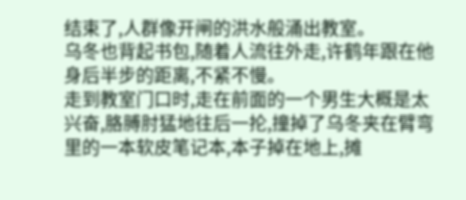结束了,人群像开闸的洪水般涌出教室。
乌冬也背起书包,随着人流往外走,许鹤年跟在他身后半步的距离,不紧不慢。
走到教室门口时,走在前面的一个男生大概是太兴奋,胳膊肘猛地往后一抡,撞掉了乌冬夹在臂弯里的一本软皮笔记本,本子掉在地上,摊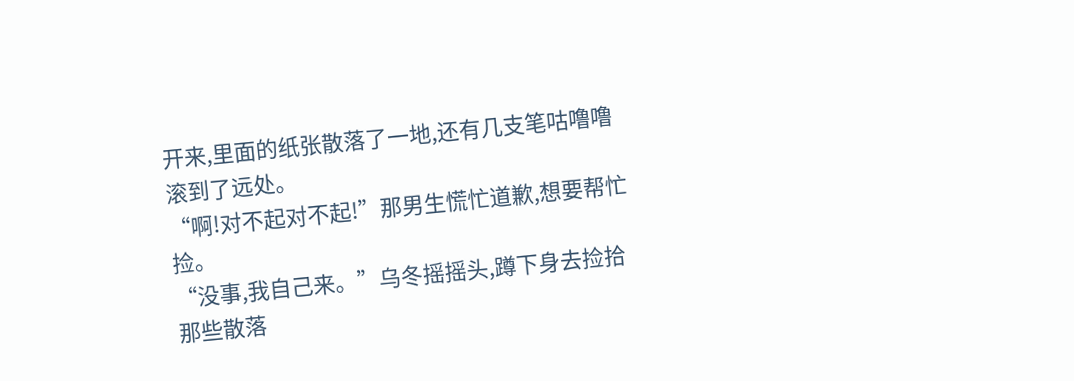开来,里面的纸张散落了一地,还有几支笔咕噜噜滚到了远处。
“啊!对不起对不起!”那男生慌忙道歉,想要帮忙捡。
“没事,我自己来。”乌冬摇摇头,蹲下身去捡拾那些散落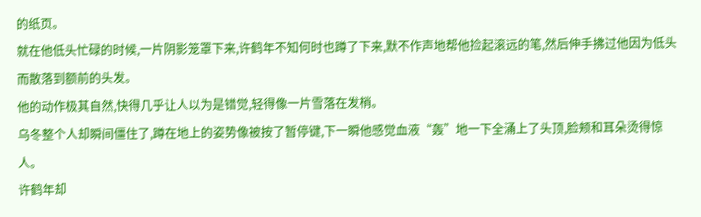的纸页。
就在他低头忙碌的时候,一片阴影笼罩下来,许鹤年不知何时也蹲了下来,默不作声地帮他捡起滚远的笔,然后伸手拂过他因为低头而散落到额前的头发。
他的动作极其自然,快得几乎让人以为是错觉,轻得像一片雪落在发梢。
乌冬整个人却瞬间僵住了,蹲在地上的姿势像被按了暂停键,下一瞬他感觉血液“轰”地一下全涌上了头顶,脸颊和耳朵烫得惊人。
许鹤年却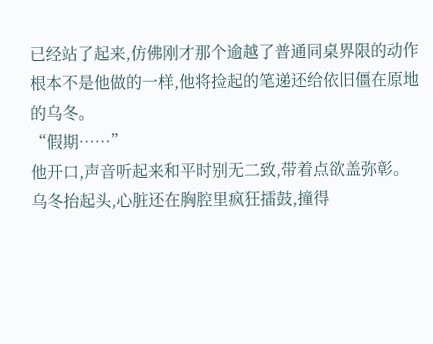已经站了起来,仿佛刚才那个逾越了普通同桌界限的动作根本不是他做的一样,他将捡起的笔递还给依旧僵在原地的乌冬。
“假期……”
他开口,声音听起来和平时别无二致,带着点欲盖弥彰。
乌冬抬起头,心脏还在胸腔里疯狂擂鼓,撞得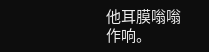他耳膜嗡嗡作响。